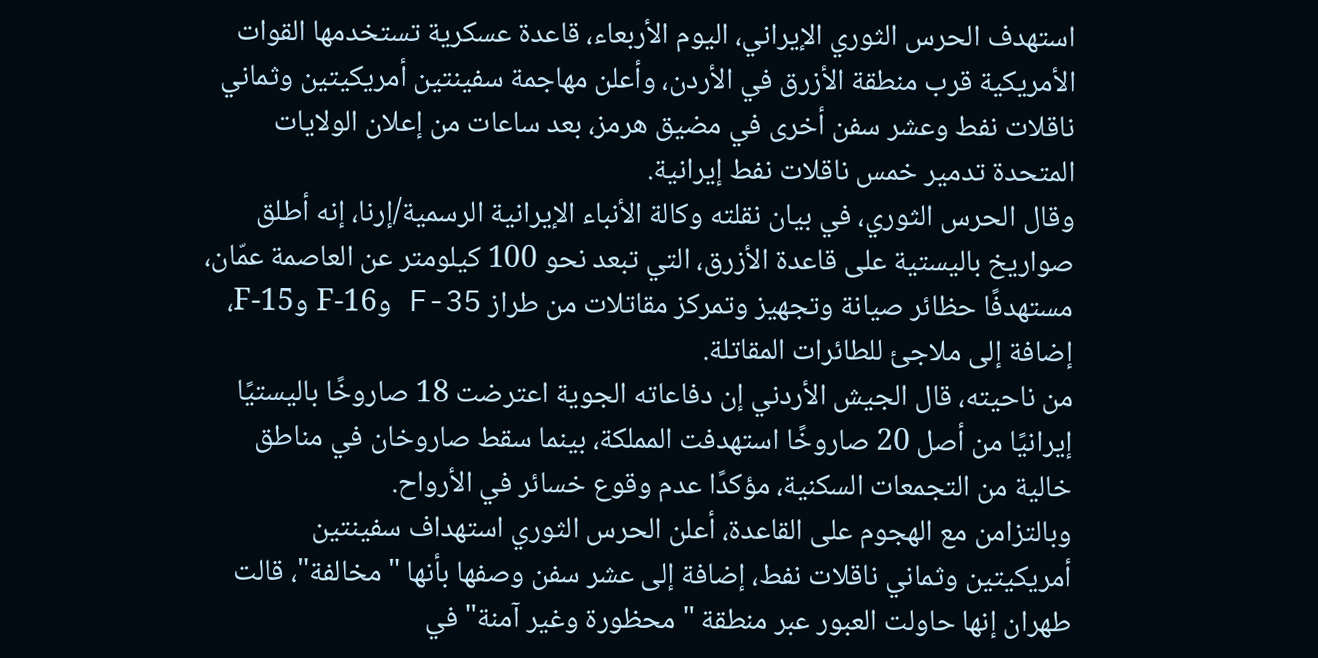استهدف الحرس الثوري الإيراني، اليوم الأربعاء، قاعدة عسكرية تستخدمها القوات الأمريكية قرب منطقة الأزرق في الأردن، وأعلن مهاجمة سفينتين أمريكيتين وثماني ناقلات نفط وعشر سفن أخرى في مضيق هرمز، بعد ساعات من إعلان الولايات المتحدة تدمير خمس ناقلات نفط إيرانية.
وقال الحرس الثوري، في بيان نقلته وكالة الأنباء الإيرانية الرسمية/إرنا، إنه أطلق صواريخ باليستية على قاعدة الأزرق، التي تبعد نحو 100 كيلومتر عن العاصمة عمّان، مستهدفًا حظائر صيانة وتجهيز وتمركز مقاتلات من طراز F-35 وF-16 وF-15، إضافة إلى ملاجئ للطائرات المقاتلة.
من ناحيته، قال الجيش الأردني إن دفاعاته الجوية اعترضت 18 صاروخًا باليستيًا إيرانيًا من أصل 20 صاروخًا استهدفت المملكة، بينما سقط صاروخان في مناطق خالية من التجمعات السكنية، مؤكدًا عدم وقوع خسائر في الأرواح.
وبالتزامن مع الهجوم على القاعدة، أعلن الحرس الثوري استهداف سفينتين أمريكيتين وثماني ناقلات نفط، إضافة إلى عشر سفن وصفها بأنها "مخالفة"، قالت طهران إنها حاولت العبور عبر منطقة "محظورة وغير آمنة" في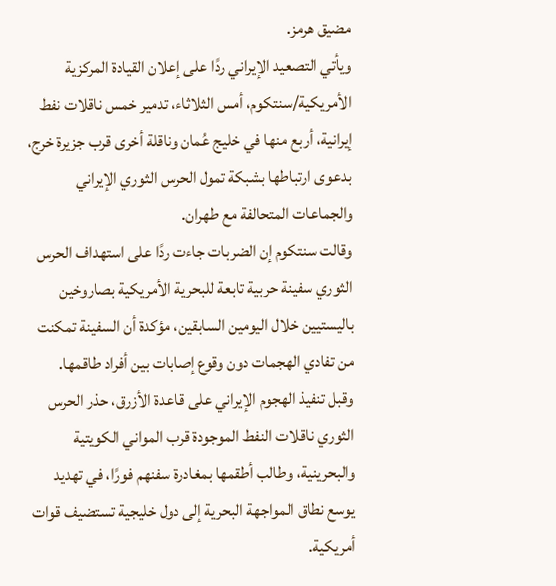مضيق هرمز.
ويأتي التصعيد الإيراني ردًا على إعلان القيادة المركزية الأمريكية/سنتكوم، أمس الثلاثاء، تدمير خمس ناقلات نفط إيرانية، أربع منها في خليج عُمان وناقلة أخرى قرب جزيرة خرج، بدعوى ارتباطها بشبكة تمول الحرس الثوري الإيراني والجماعات المتحالفة مع طهران.
وقالت سنتكوم إن الضربات جاءت ردًا على استهداف الحرس الثوري سفينة حربية تابعة للبحرية الأمريكية بصاروخين باليستيين خلال اليومين السابقين، مؤكدة أن السفينة تمكنت من تفادي الهجمات دون وقوع إصابات بين أفراد طاقمها.
وقبل تنفيذ الهجوم الإيراني على قاعدة الأزرق، حذر الحرس الثوري ناقلات النفط الموجودة قرب المواني الكويتية والبحرينية، وطالب أطقمها بمغادرة سفنهم فورًا، في تهديد يوسع نطاق المواجهة البحرية إلى دول خليجية تستضيف قوات أمريكية.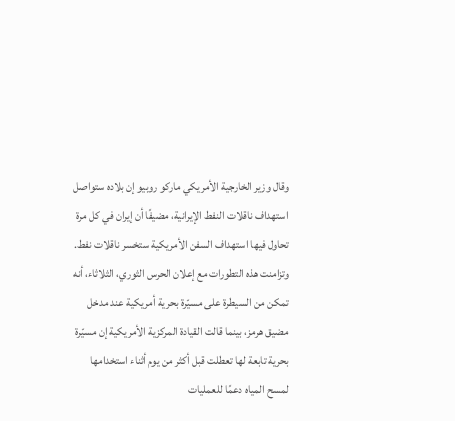وقال وزير الخارجية الأمريكي ماركو روبيو إن بلاده ستواصل استهداف ناقلات النفط الإيرانية، مضيفًا أن إيران في كل مرة تحاول فيها استهداف السفن الأمريكية ستخسر ناقلات نفط.
وتزامنت هذه التطورات مع إعلان الحرس الثوري، الثلاثاء، أنه تمكن من السيطرة على مسيّرة بحرية أمريكية عند مدخل مضيق هرمز، بينما قالت القيادة المركزية الأمريكية إن مسيّرة بحرية تابعة لها تعطلت قبل أكثر من يوم أثناء استخدامها لمسح المياه دعمًا للعمليات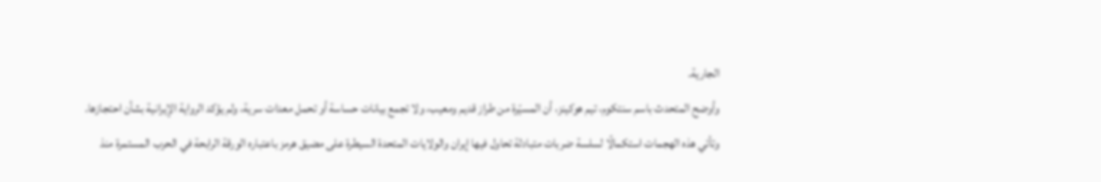الجارية.
وأوضح المتحدث باسم سنتكوم، تيم هوكينز، أن المسيّرة من طراز قديم ومعيب، ولا تجمع بيانات حساسة أو تحمل معدات سرية، ولم يؤكد الرواية الإيرانية بشأن احتجازها.
وتأتي هذه الهجمات استكمالًا لسلسة ضربات متبادلة تحاول فيها إيران والولايات المتحدة السيطرة على مضيق هرمز باعتباره الورقة الرابحة في الحرب المستمرة منذ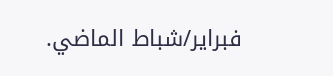فبراير/شباط الماضي.